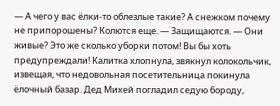— А чего у вас ёлки-то облезлые такие? А снежком почему не припорошены? Колются еще. — Защищаются. — Они живые? Это же сколько уборки потом! Вы бы хоть предупреждали! Калитка хлопнула, звякнул колокольчик, извещая, что недовольная посетительница покинула ёлочный базар. Дед Михей погладил седую бороду,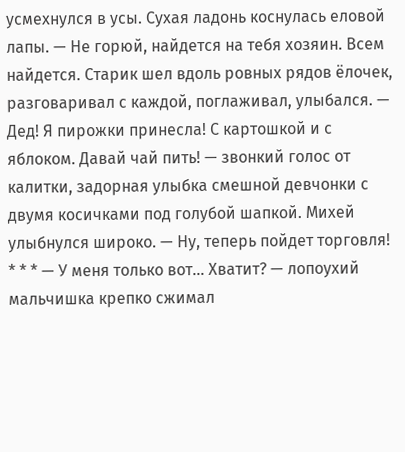усмехнулся в усы. Сухая ладонь коснулась еловой лапы. — Не горюй, найдется на тебя хозяин. Всем найдется. Старик шел вдоль ровных рядов ёлочек, разговаривал с каждой, поглаживал, улыбался. — Дед! Я пирожки принесла! С картошкой и с яблоком. Давай чай пить! — звонкий голос от калитки, задорная улыбка смешной девчонки с двумя косичками под голубой шапкой. Михей улыбнулся широко. — Ну, теперь пойдет торговля! * * * — У меня только вот… Хватит? — лопоухий мальчишка крепко сжимал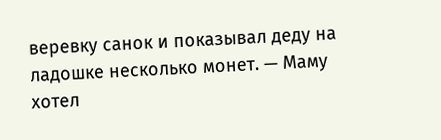веревку санок и показывал деду на ладошке несколько монет. — Маму хотел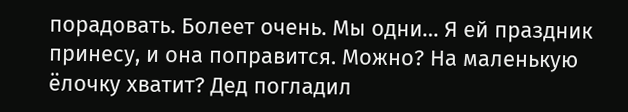порадовать. Болеет очень. Мы одни… Я ей праздник принесу, и она поправится. Можно? На маленькую ёлочку хватит? Дед погладил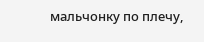мальчонку по плечу,